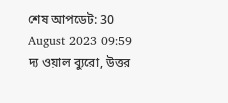শেষ আপডেট: 30 August 2023 09:59
দ্য ওয়াল ব্যুরো, উত্তর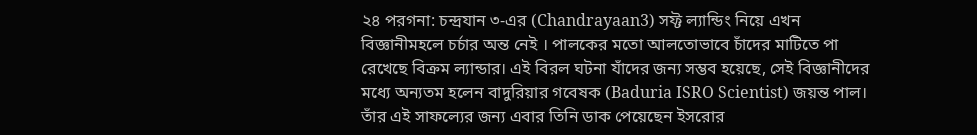২৪ পরগনা: চন্দ্রযান ৩-এর (Chandrayaan3) সফ্ট ল্যান্ডিং নিয়ে এখন বিজ্ঞানীমহলে চর্চার অন্ত নেই । পালকের মতো আলতোভাবে চাঁদের মাটিতে পা রেখেছে বিক্রম ল্যান্ডার। এই বিরল ঘটনা যাঁদের জন্য সম্ভব হয়েছে, সেই বিজ্ঞানীদের মধ্যে অন্যতম হলেন বাদুরিয়ার গবেষক (Baduria ISRO Scientist) জয়ন্ত পাল। তাঁর এই সাফল্যের জন্য এবার তিনি ডাক পেয়েছেন ইসরোর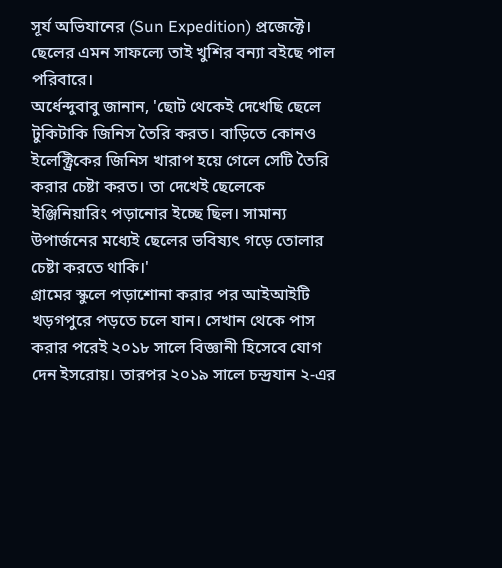সূর্য অভিযানের (Sun Expedition) প্রজেক্টে। ছেলের এমন সাফল্যে তাই খুশির বন্যা বইছে পাল পরিবারে।
অর্ধেন্দুবাবু জানান, 'ছোট থেকেই দেখেছি ছেলে টুকিটাকি জিনিস তৈরি করত। বাড়িতে কোনও ইলেক্ট্রিকের জিনিস খারাপ হয়ে গেলে সেটি তৈরি করার চেষ্টা করত। তা দেখেই ছেলেকে ইঞ্জিনিয়ারিং পড়ানোর ইচ্ছে ছিল। সামান্য উপার্জনের মধ্যেই ছেলের ভবিষ্যৎ গড়ে তোলার চেষ্টা করতে থাকি।'
গ্রামের স্কুলে পড়াশোনা করার পর আইআইটি খড়গপুরে পড়তে চলে যান। সেখান থেকে পাস করার পরেই ২০১৮ সালে বিজ্ঞানী হিসেবে যোগ দেন ইসরোয়। তারপর ২০১৯ সালে চন্দ্রযান ২-এর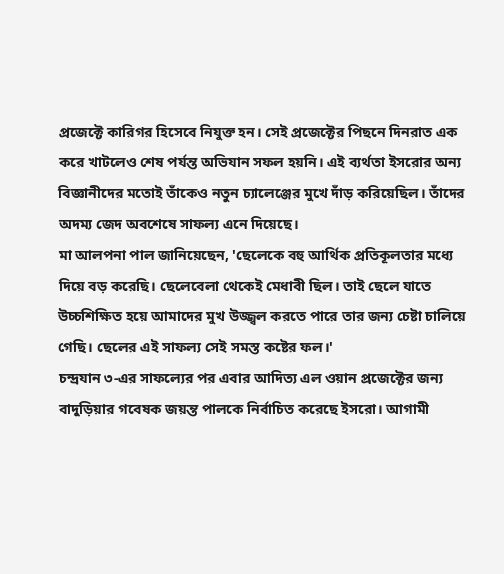প্রজেক্টে কারিগর হিসেবে নিযুক্ত হন। সেই প্রজেক্টের পিছনে দিনরাত এক করে খাটলেও শেষ পর্যন্ত অভিযান সফল হয়নি। এই ব্যর্থতা ইসরোর অন্য বিজ্ঞানীদের মতোই তাঁকেও নতুন চ্যালেঞ্জের মুখে দাঁড় করিয়েছিল। তাঁদের অদম্য জেদ অবশেষে সাফল্য এনে দিয়েছে।
মা আলপনা পাল জানিয়েছেন, 'ছেলেকে বহু আর্থিক প্রতিকূলতার মধ্যে দিয়ে বড় করেছি। ছেলেবেলা থেকেই মেধাবী ছিল। তাই ছেলে যাতে উচ্চশিক্ষিত হয়ে আমাদের মুখ উজ্জ্বল করতে পারে তার জন্য চেষ্টা চালিয়ে গেছি। ছেলের এই সাফল্য সেই সমস্ত কষ্টের ফল।'
চন্দ্রযান ৩-এর সাফল্যের পর এবার আদিত্য এল ওয়ান প্রজেক্টের জন্য বাদুড়িয়ার গবেষক জয়ন্ত পালকে নির্বাচিত করেছে ইসরো। আগামী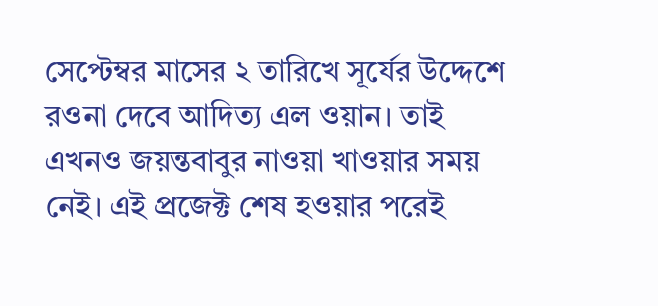সেপ্টেম্বর মাসের ২ তারিখে সূর্যের উদ্দেশে রওনা দেবে আদিত্য এল ওয়ান। তাই এখনও জয়ন্তবাবুর নাওয়া খাওয়ার সময় নেই। এই প্রজেক্ট শেষ হওয়ার পরেই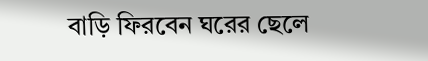বাড়ি ফিরবেন ঘরের ছেলে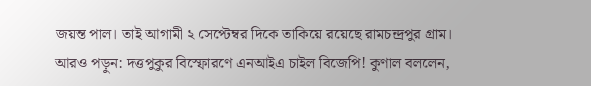জয়ন্ত পাল। তাই আগামী ২ সেপ্টেম্বর দিকে তাকিয়ে রয়েছে রামচন্দ্রপুর গ্রাম।
আরও পড়ুন: দত্তপুকুর বিস্ফোরণে এনআইএ চাইল বিজেপি! কুণাল বললেন,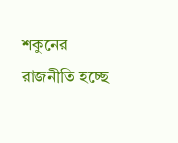শকুনের রাজনীতি হচ্ছে